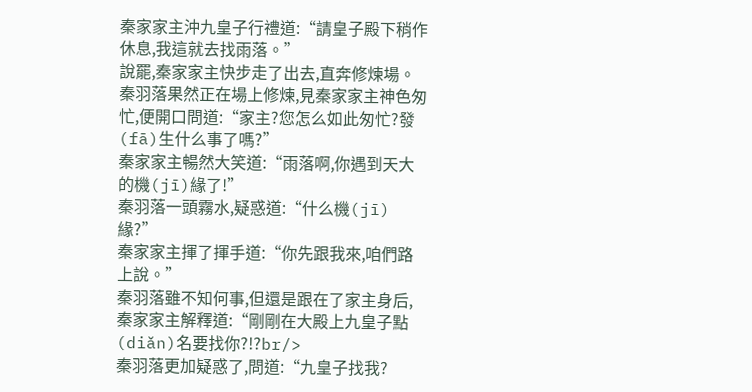秦家家主沖九皇子行禮道:“請皇子殿下稍作休息,我這就去找雨落。”
說罷,秦家家主快步走了出去,直奔修煉場。秦羽落果然正在場上修煉,見秦家家主神色匆忙,便開口問道:“家主?您怎么如此匆忙?發(fā)生什么事了嗎?”
秦家家主暢然大笑道:“雨落啊,你遇到天大的機(jī)緣了!”
秦羽落一頭霧水,疑惑道:“什么機(jī)緣?”
秦家家主揮了揮手道:“你先跟我來,咱們路上說。”
秦羽落雖不知何事,但還是跟在了家主身后,秦家家主解釋道:“剛剛在大殿上九皇子點(diǎn)名要找你?!?br/>
秦羽落更加疑惑了,問道:“九皇子找我?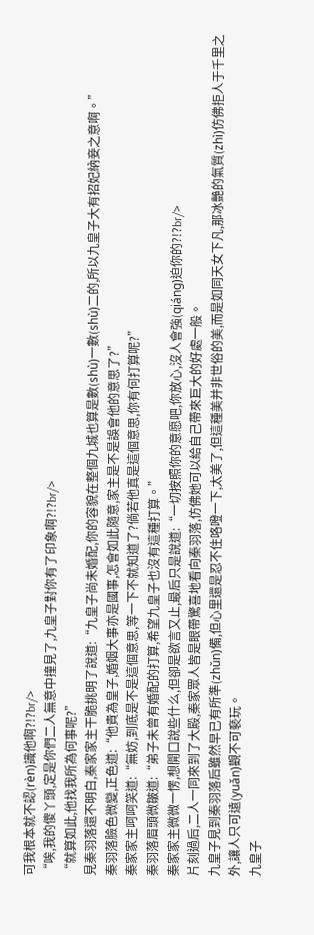可我根本就不認(rèn)識他啊?!?br/>
“唉,我的傻丫頭,定是你們二人無意中撞見了,九皇子對你有了印象啊?!?br/>
“就算如此,他找我所為何事呢?”
見秦羽落還不明白,秦家家主干脆挑明了說道:“九皇子尚未婚配,你的容貌在整個九城也算是數(shù)一數(shù)二的,所以九皇子大有招妃納妾之意啊。”
秦羽落臉色微變,正色道:“他貴為皇子,婚姻大事亦是國事,怎會如此隨意,家主是不是誤會他的意思了?”
秦家家主呵呵笑道:“無妨,到底是不是這個意思,等一下不就知道了?倘若他真是這個意思,你有何打算呢?”
秦羽落眉頭微皺道:“弟子未曾有婚配的打算,希望九皇子也沒有這種打算。”
秦家家主微微一愣,想開口說些什么,但卻是欲言又止,最后只是說道:“一切按照你的意愿吧,你放心,沒人會強(qiáng)迫你的?!?br/>
片刻過后,二人一同來到了大殿,秦家眾人皆是眼帶驚喜地看向秦羽落,仿佛她可以給自己帶來巨大的好處一般。
九皇子見到秦羽落后雖然早已有所準(zhǔn)備,但心里還是忍不住咯噔一下,太美了,但這種美并非世俗的美,而是如同天女下凡,那冰艷的氣質(zhì)仿佛拒人于千里之外,讓人只可遠(yuǎn)觀不可褻玩。
九皇子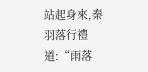站起身來,秦羽落行禮道:“雨落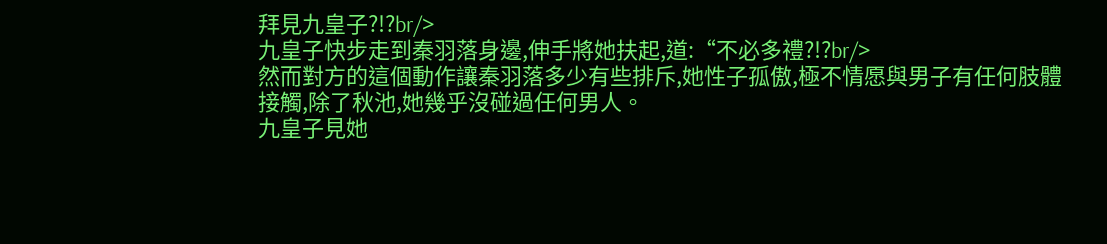拜見九皇子?!?br/>
九皇子快步走到秦羽落身邊,伸手將她扶起,道:“不必多禮?!?br/>
然而對方的這個動作讓秦羽落多少有些排斥,她性子孤傲,極不情愿與男子有任何肢體接觸,除了秋池,她幾乎沒碰過任何男人。
九皇子見她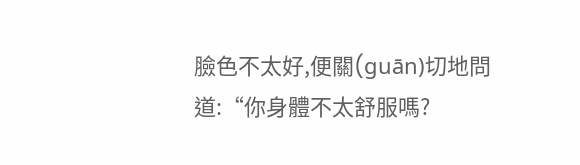臉色不太好,便關(guān)切地問道:“你身體不太舒服嗎?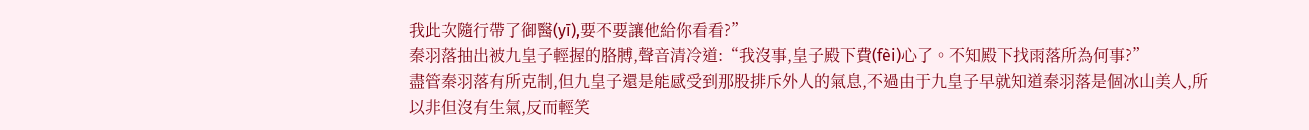我此次隨行帶了御醫(yī),要不要讓他給你看看?”
秦羽落抽出被九皇子輕握的胳膊,聲音清冷道:“我沒事,皇子殿下費(fèi)心了。不知殿下找雨落所為何事?”
盡管秦羽落有所克制,但九皇子還是能感受到那股排斥外人的氣息,不過由于九皇子早就知道秦羽落是個冰山美人,所以非但沒有生氣,反而輕笑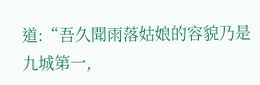道:“吾久聞雨落姑娘的容貌乃是九城第一,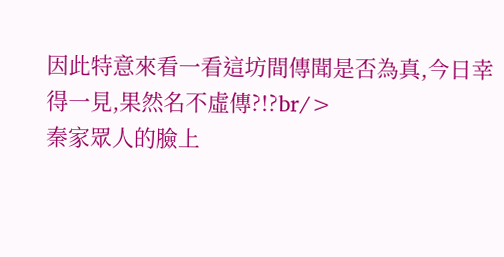因此特意來看一看這坊間傳聞是否為真,今日幸得一見,果然名不虛傳?!?br/>
秦家眾人的臉上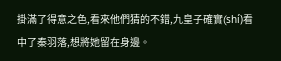掛滿了得意之色,看來他們猜的不錯,九皇子確實(shí)看中了秦羽落,想將她留在身邊。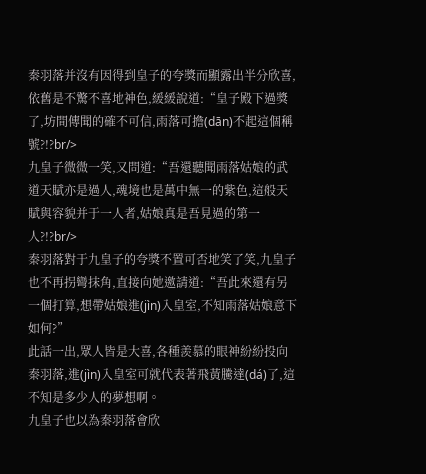秦羽落并沒有因得到皇子的夸獎而顯露出半分欣喜,依舊是不驚不喜地神色,緩緩說道:“皇子殿下過獎了,坊間傳聞的確不可信,雨落可擔(dān)不起這個稱號?!?br/>
九皇子微微一笑,又問道:“吾還聽聞雨落姑娘的武道天賦亦是過人,魂境也是萬中無一的紫色,這般天賦與容貌并于一人者,姑娘真是吾見過的第一人?!?br/>
秦羽落對于九皇子的夸獎不置可否地笑了笑,九皇子也不再拐彎抹角,直接向她邀請道:“吾此來還有另一個打算,想帶姑娘進(jìn)入皇室,不知雨落姑娘意下如何?”
此話一出,眾人皆是大喜,各種羨慕的眼神紛紛投向秦羽落,進(jìn)入皇室可就代表著飛黃騰達(dá)了,這不知是多少人的夢想啊。
九皇子也以為秦羽落會欣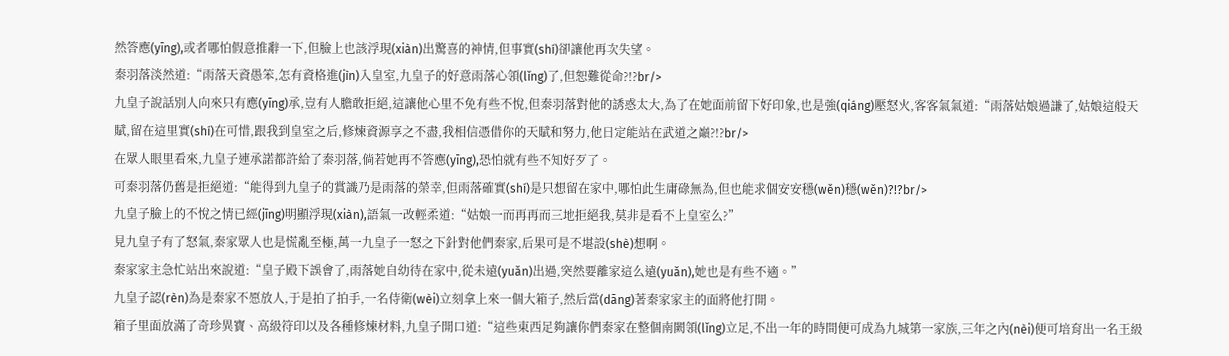然答應(yīng),或者哪怕假意推辭一下,但臉上也該浮現(xiàn)出驚喜的神情,但事實(shí)卻讓他再次失望。
秦羽落淡然道:“雨落天資愚笨,怎有資格進(jìn)入皇室,九皇子的好意雨落心領(lǐng)了,但恕難從命?!?br/>
九皇子說話別人向來只有應(yīng)承,豈有人膽敢拒絕,這讓他心里不免有些不悅,但秦羽落對他的誘惑太大,為了在她面前留下好印象,也是強(qiáng)壓怒火,客客氣氣道:“雨落姑娘過謙了,姑娘這般天賦,留在這里實(shí)在可惜,跟我到皇室之后,修煉資源享之不盡,我相信憑借你的天賦和努力,他日定能站在武道之巔?!?br/>
在眾人眼里看來,九皇子連承諾都許給了秦羽落,倘若她再不答應(yīng),恐怕就有些不知好歹了。
可秦羽落仍舊是拒絕道:“能得到九皇子的賞識乃是雨落的榮幸,但雨落確實(shí)是只想留在家中,哪怕此生庸碌無為,但也能求個安安穩(wěn)穩(wěn)?!?br/>
九皇子臉上的不悅之情已經(jīng)明顯浮現(xiàn),語氣一改輕柔道:“姑娘一而再再而三地拒絕我,莫非是看不上皇室么?”
見九皇子有了怒氣,秦家眾人也是慌亂至極,萬一九皇子一怒之下針對他們秦家,后果可是不堪設(shè)想啊。
秦家家主急忙站出來說道:“皇子殿下誤會了,雨落她自幼待在家中,從未遠(yuǎn)出過,突然要離家這么遠(yuǎn),她也是有些不適。”
九皇子認(rèn)為是秦家不愿放人,于是拍了拍手,一名侍衛(wèi)立刻拿上來一個大箱子,然后當(dāng)著秦家家主的面將他打開。
箱子里面放滿了奇珍異寶、高級符印以及各種修煉材料,九皇子開口道:“這些東西足夠讓你們秦家在整個南闕領(lǐng)立足,不出一年的時間便可成為九城第一家族,三年之內(nèi)便可培育出一名王級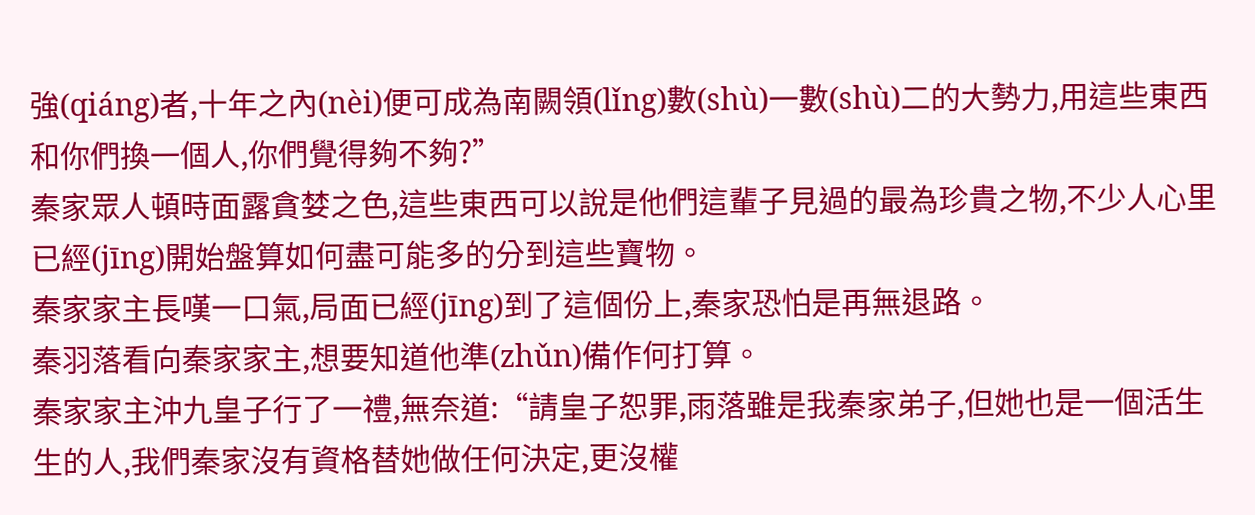強(qiáng)者,十年之內(nèi)便可成為南闕領(lǐng)數(shù)一數(shù)二的大勢力,用這些東西和你們換一個人,你們覺得夠不夠?”
秦家眾人頓時面露貪婪之色,這些東西可以說是他們這輩子見過的最為珍貴之物,不少人心里已經(jīng)開始盤算如何盡可能多的分到這些寶物。
秦家家主長嘆一口氣,局面已經(jīng)到了這個份上,秦家恐怕是再無退路。
秦羽落看向秦家家主,想要知道他準(zhǔn)備作何打算。
秦家家主沖九皇子行了一禮,無奈道:“請皇子恕罪,雨落雖是我秦家弟子,但她也是一個活生生的人,我們秦家沒有資格替她做任何決定,更沒權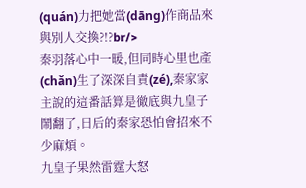(quán)力把她當(dāng)作商品來與別人交換?!?br/>
秦羽落心中一暖,但同時心里也產(chǎn)生了深深自責(zé),秦家家主說的這番話算是徹底與九皇子鬧翻了,日后的秦家恐怕會招來不少麻煩。
九皇子果然雷霆大怒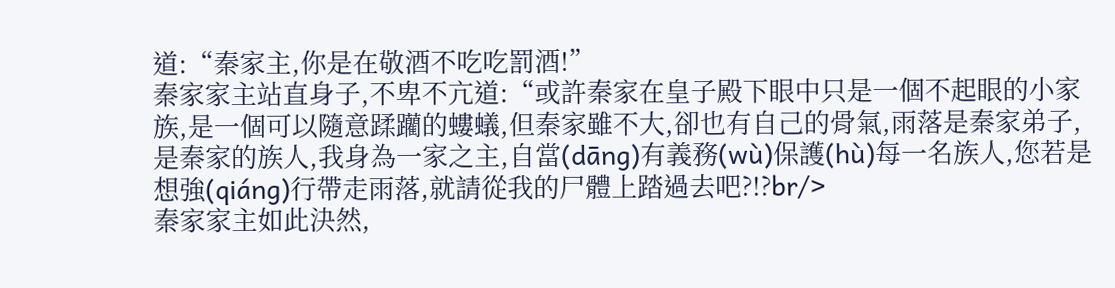道:“秦家主,你是在敬酒不吃吃罰酒!”
秦家家主站直身子,不卑不亢道:“或許秦家在皇子殿下眼中只是一個不起眼的小家族,是一個可以隨意蹂躪的螻蟻,但秦家雖不大,卻也有自己的骨氣,雨落是秦家弟子,是秦家的族人,我身為一家之主,自當(dāng)有義務(wù)保護(hù)每一名族人,您若是想強(qiáng)行帶走雨落,就請從我的尸體上踏過去吧?!?br/>
秦家家主如此決然,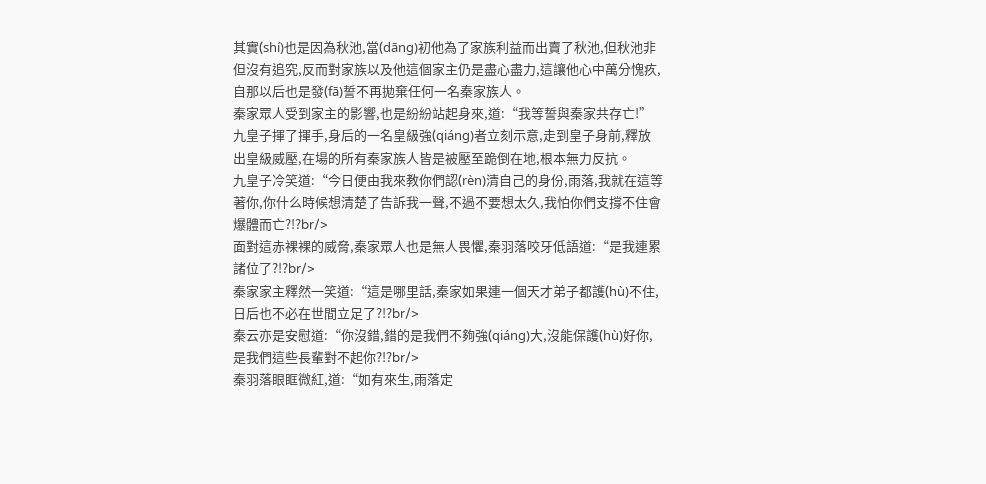其實(shí)也是因為秋池,當(dāng)初他為了家族利益而出賣了秋池,但秋池非但沒有追究,反而對家族以及他這個家主仍是盡心盡力,這讓他心中萬分愧疚,自那以后也是發(fā)誓不再拋棄任何一名秦家族人。
秦家眾人受到家主的影響,也是紛紛站起身來,道:“我等誓與秦家共存亡!”
九皇子揮了揮手,身后的一名皇級強(qiáng)者立刻示意,走到皇子身前,釋放出皇級威壓,在場的所有秦家族人皆是被壓至跪倒在地,根本無力反抗。
九皇子冷笑道:“今日便由我來教你們認(rèn)清自己的身份,雨落,我就在這等著你,你什么時候想清楚了告訴我一聲,不過不要想太久,我怕你們支撐不住會爆體而亡?!?br/>
面對這赤裸裸的威脅,秦家眾人也是無人畏懼,秦羽落咬牙低語道:“是我連累諸位了?!?br/>
秦家家主釋然一笑道:“這是哪里話,秦家如果連一個天才弟子都護(hù)不住,日后也不必在世間立足了?!?br/>
秦云亦是安慰道:“你沒錯,錯的是我們不夠強(qiáng)大,沒能保護(hù)好你,是我們這些長輩對不起你?!?br/>
秦羽落眼眶微紅,道:“如有來生,雨落定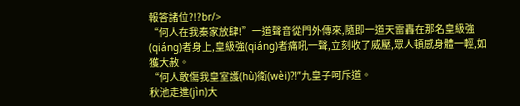報答諸位?!?br/>
“何人在我秦家放肆!”一道聲音從門外傳來,隨即一道天雷轟在那名皇級強(qiáng)者身上,皇級強(qiáng)者痛吼一聲,立刻收了威壓,眾人頓感身體一輕,如獲大赦。
“何人敢傷我皇室護(hù)衛(wèi)?!”九皇子呵斥道。
秋池走進(jìn)大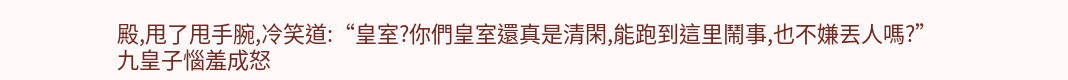殿,甩了甩手腕,冷笑道:“皇室?你們皇室還真是清閑,能跑到這里鬧事,也不嫌丟人嗎?”
九皇子惱羞成怒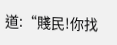道:“賤民!你找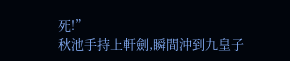死!”
秋池手持上軒劍,瞬間沖到九皇子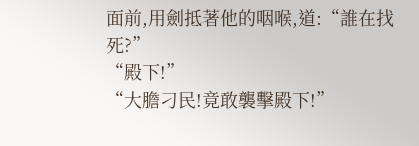面前,用劍抵著他的咽喉,道:“誰在找死?”
“殿下!”
“大膽刁民!竟敢襲擊殿下!”